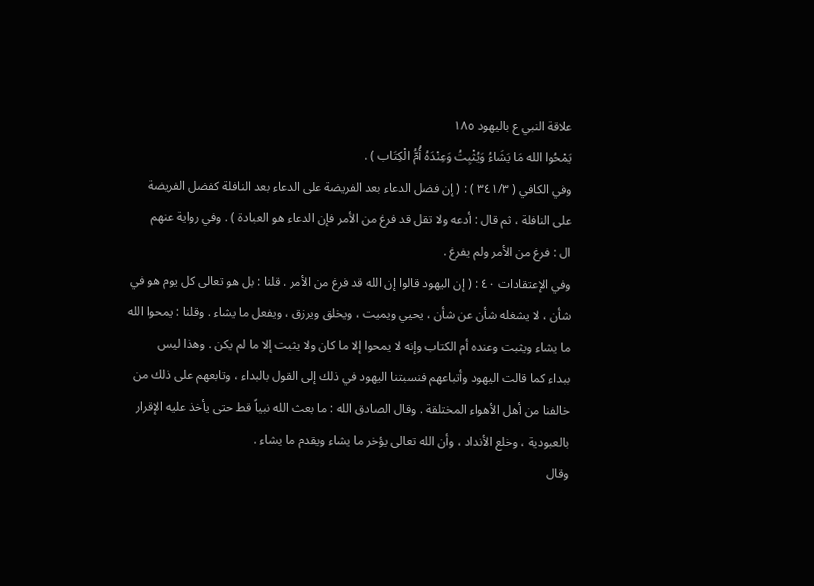علاقة النبي ع باليهود ١٨٥
يَمْحُوا الله مَا يَشَاءُ وَيُثْبِتُ وَعِنْدَهُ أُمُّ الْكِتَاب ) .
وفي الكافي ( ٣٤١/٣ ) : ( إن فضل الدعاء بعد الفريضة على الدعاء بعد النافلة كفضل الفريضة
على النافلة ، ثم قال : أدعه ولا تقل قد فرغ من الأمر فإن الدعاء هو العبادة ) . وفي رواية عنهم
ال : فرغ من الأمر ولم يفرغ .
وفي الإعتقادات ٤٠ : ( إن اليهود قالوا إن الله قد فرغ من الأمر . قلنا : بل هو تعالى كل يوم هو في
شأن ، لا يشغله شأن عن شأن ، يحيي ويميت ، ويخلق ويرزق ، ويفعل ما يشاء . وقلنا : يمحوا الله
ما يشاء ويثبت وعنده أم الكتاب وإنه لا يمحوا إلا ما كان ولا يثبت إلا ما لم يكن . وهذا ليس
ببداء كما قالت اليهود وأتباعهم فنسبتنا اليهود في ذلك إلى القول بالبداء ، وتابعهم على ذلك من
خالفنا من أهل الأهواء المختلقة . وقال الصادق الله : ما بعث الله نبياً قط حتى يأخذ عليه الإقرار
بالعبودية ، وخلع الأنداد ، وأن الله تعالى يؤخر ما يشاء ويقدم ما يشاء .
وقال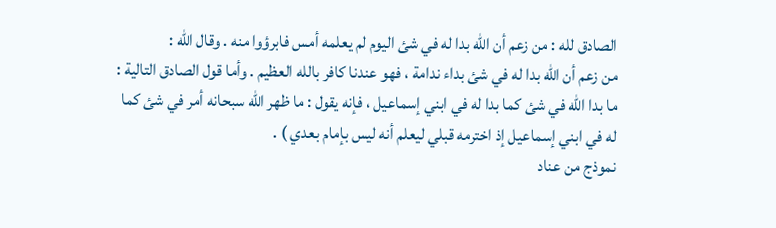الصادق لله : من زعم أن الله بدا له في شئ اليوم لم يعلمه أمس فابرؤوا منه . وقال الله :
من زعم أن الله بدا له في شئ بداء ندامة ، فهو عندنا كافر بالله العظيم . وأما قول الصادق التالية :
ما بدا الله في شئ كما بدا له في ابني إسماعيل ، فإنه يقول : ما ظهر الله سبحانه أمر في شئ كما
له في ابني إسماعيل إذ اخترمه قبلي ليعلم أنه ليس بإمام بعدي ) .
نموذج من عناد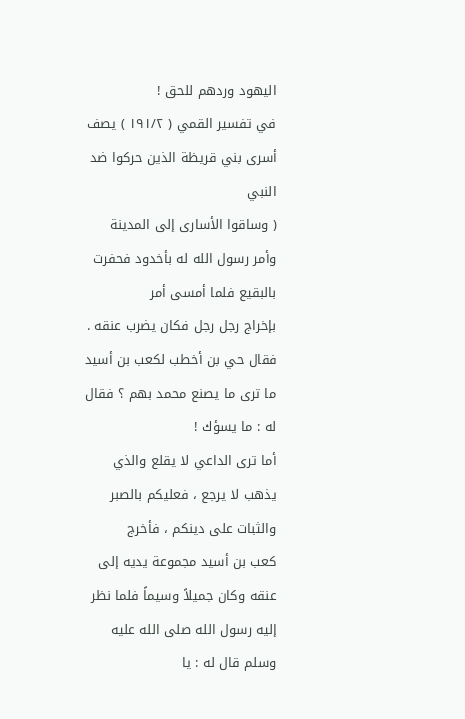اليهود وردهم للحق !
في تفسير القمي ( ۱۹۱/۲ ) يصف أسرى بني قريظة الذين حركوا ضد النبي
( وساقوا الأسارى إلى المدينة وأمر رسول الله له بأخدود فحفرت بالبقيع فلما أمسى أمر
بإخراج رجل رجل فكان يضرب عنقه .
فقال حي بن أخطب لكعب بن أسيد ما ترى ما يصنع محمد بهم ؟ فقال له : ما يسؤك !
أما ترى الداعي لا يقلع والذي يذهب لا يرجع ، فعليكم بالصبر والثبات على دينكم ، فأخرج
كعب بن أسيد مجموعة يديه إلى عنقه وكان جميلاً وسيماً فلما نظر إليه رسول الله صلى الله عليه وسلم قال له : يا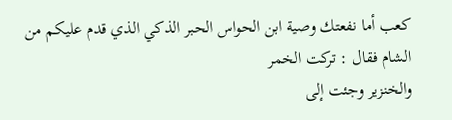كعب أما نفعتك وصية ابن الحواس الحبر الذكي الذي قدم عليكم من الشام فقال : تركت الخمر
والخنزير وجئت إلى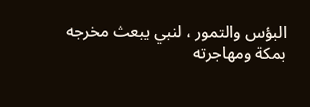البؤس والتمور ، لنبي يبعث مخرجه بمكة ومهاجرته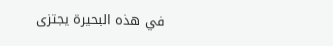في هذه البحيرة يجتزى